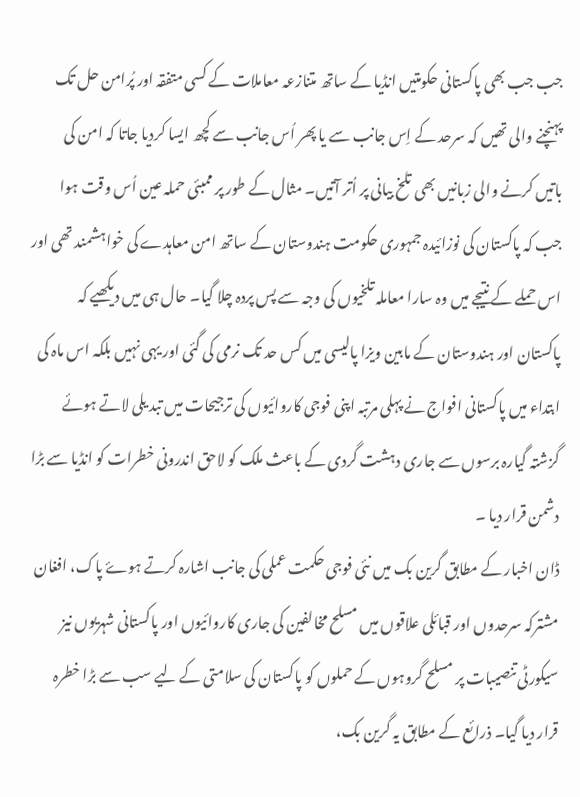جب جب بھی پاکستانی حکومتیں انڈیا کے ساتھ متنازعہ معاملات کے کسی متفقہ اور پُرامن حل تک پہنچنے والی تھیں کہ سرحد کے اِس جانب سے یا پھر اُس جانب سے کچھ ایسا کردیا جاتا کہ امن کی باتیں کرنے والی زبانیں بھی تلخ بیانی پر اُتر آتیں۔ مثال کے طور پر ممبئی حملہ عین اُس وقت ہوا جب کہ پاکستان کی نوزائیدہ جمہوری حکومت ہندوستان کے ساتھ امن معاہدے کی خواہشمند تھی اور اس حملے کے نتیجے میں وہ سارا معاملہ تلخیوں کی وجہ سے پس پردہ چلا گیا۔ حال ہی میں دیکھیے کہ پاکستان اور ہندوستان کے مابین ویزا پالیسی میں کس حد تک نرمی کی گئی اور یہی نہیں بلکہ اس ماہ کی ابتداء میں پاکستانی افواج نے پہلی مرتبہ اپنی فوجی کاروائیوں کی ترجیحات میں تبد یلی لاتے ہوئے گزشتہ گیارہ برسوں سے جاری دہشت گردی کے باعث ملک کو لاحق اندرونی خطرات کو انڈیا سے بڑا دشمن قرار دیا ۔
ڈان اخبار کے مطابق گرین بک میں نئی فوجی حکمت عملی کی جانب اشارہ کرتے ہوۓ پاک، افغان مشترکہ سرحدوں اور قبائلی علاقوں میں مسلح مخالفین کی جاری کاروائیوں اور پاکستانی شہریوں نیز سیکورٹی تنصیبات پر مسلح گروہوں کے حملوں کو پاکستان کی سلامتی کے لیے سب سے بڑا خطرہ قرار دیا گیا۔ ذرائع کے مطابق یہ گرین بک،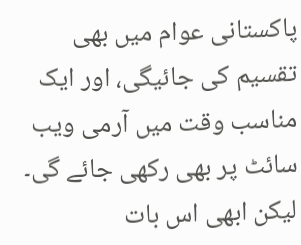پاکستانی عوام میں بھی تقسیم کی جائیگی، اور ایک مناسب وقت میں آرمی ویب سائٹ پر بھی رکھی جائے گی۔
لیکن ابھی اس بات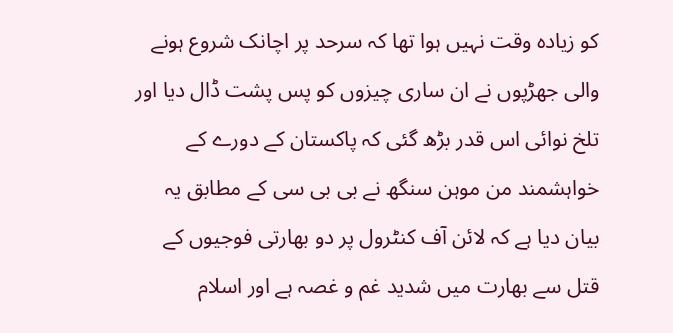کو زیادہ وقت نہیں ہوا تھا کہ سرحد پر اچانک شروع ہونے والی جھڑپوں نے ان ساری چیزوں کو پس پشت ڈال دیا اور تلخ نوائی اس قدر بڑھ گئی کہ پاکستان کے دورے کے خواہشمند من موہن سنگھ نے بی بی سی کے مطابق یہ بیان دیا ہے کہ لائن آف کنٹرول پر دو بھارتی فوجیوں کے قتل سے بھارت میں شدید غم و غصہ ہے اور اسلام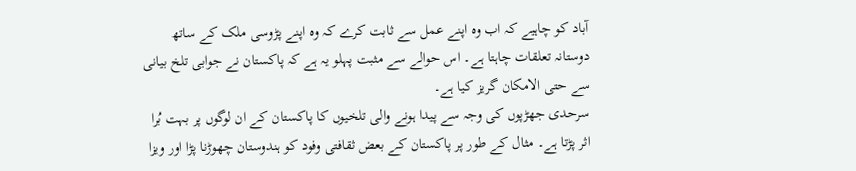آباد کو چاہیے کہ اب وہ اپنے عمل سے ثابت کرے کہ وہ اپنے پڑوسی ملک کے ساتھ دوستانہ تعلقات چاہتا ہے۔ اس حوالے سے مثبت پہلو یہ ہے کہ پاکستان نے جوابی تلخ بیانی سے حتی الامکان گریز کیا ہے۔
سرحدی جھڑپوں کی وجہ سے پیدا ہونے والی تلخیوں کا پاکستان کے ان لوگوں پر بہت بُرا اثر پڑتا ہے۔ مثال کے طور پر پاکستان کے بعض ثقافتی وفود کو ہندوستان چھوڑنا پڑا اور ویزا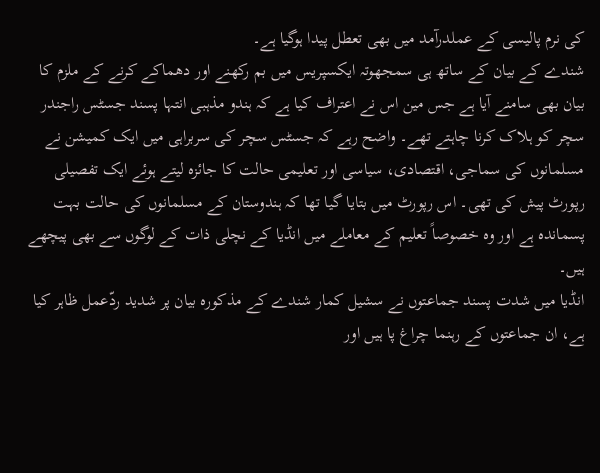کی نرم پالیسی کے عملدرآمد میں بھی تعطل پیدا ہوگیا ہے۔
شندے کے بیان کے ساتھ ہی سمجھوتہ ایکسپریس میں بم رکھنے اور دھماکے کرنے کے ملزم کا بیان بھی سامنے آیا ہے جس مین اس نے اعتراف کیا ہے کہ ہندو مذہبی انتہا پسند جسٹس راجندر سچر کو ہلاک کرنا چاہتے تھے۔ واضح رہے کہ جسٹس سچر کی سربراہی میں ایک کمیشن نے مسلمانوں کی سماجی، اقتصادی، سیاسی اور تعلیمی حالت کا جائزہ لیتے ہوئے ایک تفصیلی رپورٹ پیش کی تھی۔ اس رپورٹ میں بتایا گیا تھا کہ ہندوستان کے مسلمانوں کی حالت بہت پسماندہ ہے اور وہ خصوصاً تعلیم کے معاملے میں انڈیا کے نچلی ذات کے لوگوں سے بھی پیچھے ہیں۔
انڈیا میں شدت پسند جماعتوں نے سشیل کمار شندے کے مذکورہ بیان پر شدید ردّعمل ظاہر کیا ہے، ان جماعتوں کے رہنما چراغ پا ہیں اور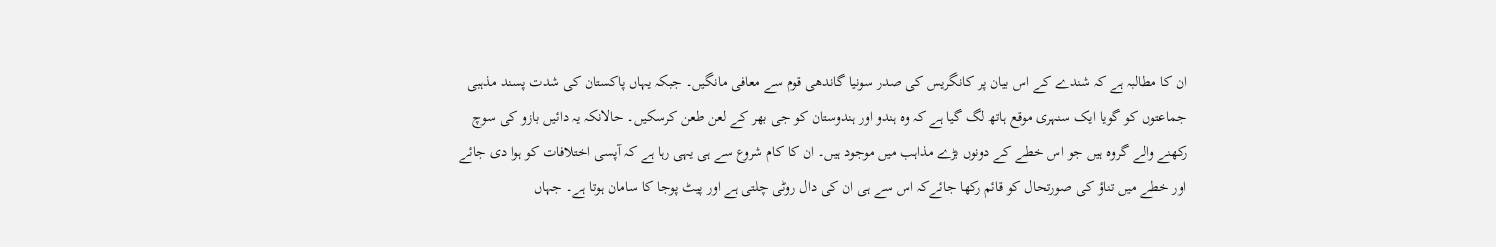ان کا مطالبہ ہے کہ شندے کے اس بیان پر کانگریس کی صدر سونیا گاندھی قوم سے معافی مانگیں۔ جبکہ یہاں پاکستان کی شدت پسند مذہبی جماعتوں کو گویا ایک سنہری موقع ہاتھ لگ گیا ہے کہ وہ ہندو اور ہندوستان کو جی بھر کے لعن طعن کرسکیں۔ حالانکہ یہ دائیں بازو کی سوچ رکھنے والے گروہ ہیں جو اس خطے کے دونوں بڑے مذاہب میں موجود ہیں۔ ان کا کام شروع سے ہی یہی رہا ہے کہ آپسی اختلافات کو ہوا دی جائے اور خطے میں تناؤ کی صورتحال کو قائم رکھا جائےکہ اس سے ہی ان کی دال روٹی چلتی ہے اور پیٹ پوجا کا سامان ہوتا ہے۔ جہاں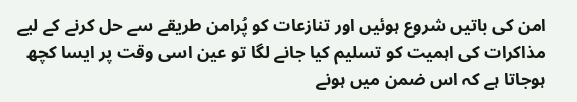امن کی باتیں شروع ہوئیں اور تنازعات کو پُرامن طریقے سے حل کرنے کے لیے مذاکرات کی اہمیت کو تسلیم کیا جانے لگا تو عین اسی وقت پر ایسا کچھ ہوجاتا ہے کہ اس ضمن میں ہونے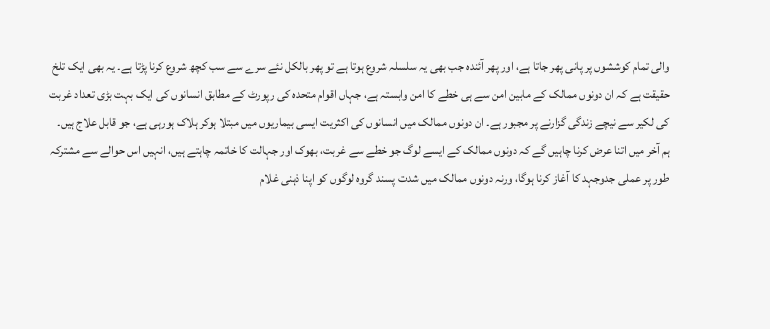والی تمام کوششوں پر پانی پھر جاتا ہے، اور پھر آئندہ جب بھی یہ سلسلہ شروع ہوتا ہے تو پھر بالکل نئے سرے سے سب کچھ شروع کرنا پڑتا ہے۔ یہ بھی ایک تلخ حقیقت ہے کہ ان دونوں ممالک کے مابین امن سے ہی خطے کا امن وابستہ ہے، جہاں اقوام متحدہ کی رپورٹ کے مطابق انسانوں کی ایک بہت بڑی تعداد غربت کی لکیر سے نیچے زندگی گزارنے پر مجبور ہے۔ ان دونوں ممالک میں انسانوں کی اکثریت ایسی بیماریوں میں مبتلا ہوکر ہلاک ہورہی ہے، جو قابل علاج ہیں۔
ہم آخر میں اتنا عرض کرنا چاہیں گے کہ دونوں ممالک کے ایسے لوگ جو خطے سے غربت، بھوک اور جہالت کا خاتمہ چاہتے ہیں، انہیں اس حوالے سے مشترکہ طور پر عملی جدوجہد کا آغاز کرنا ہوگا، ورنہ دونوں ممالک میں شدت پسند گروہ لوگوں کو اپنا ذہنی غلام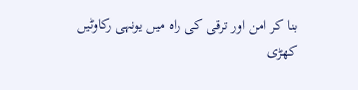بنا کر امن اور ترقی کی راہ میں یونہی رکاوٹیں کھڑی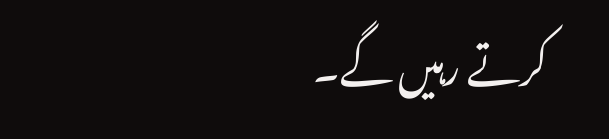کرتے رہیں گے۔